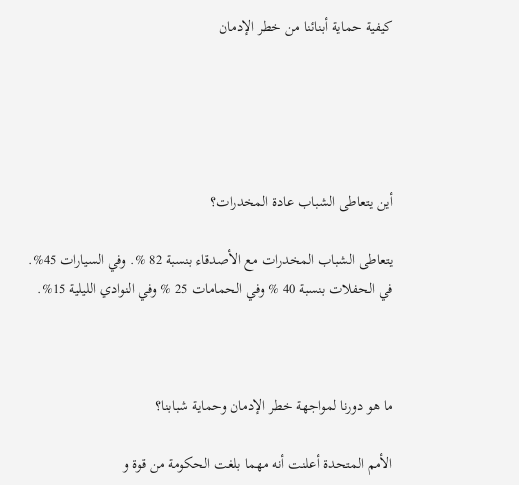كيفية حماية أبنائنا من خطر الإدمان





أين يتعاطى الشباب عادة المخدرات؟

يتعاطى الشباب المخدرات مع الأصدقاء بنسبة 82 %. وفي السيارات 45%. في الحفلات بنسبة 40 % وفي الحمامات 25 % وفي النوادي الليلية 15%.



ما هو دورنا لمواجهة خطر الإدمان وحماية شبابنا؟

الأمم المتحدة أعلنت أنه مهما بلغت الحكومة من قوة و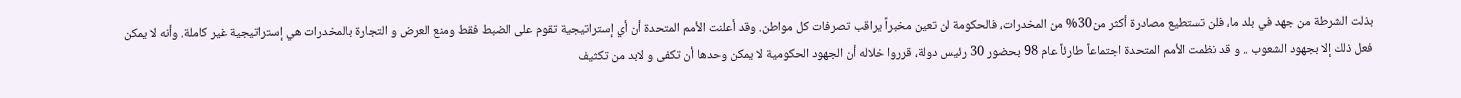بذلت الشرطة من جهد في بلد ما، فلن تستطيع مصادرة أكثر من30% من المخدرات، فالحكومة لن تعين مخبراً يراقب تصرفات كل مواطن. وقد أعلنت الأمم المتحدة أن أي إستراتيجية تقوم على الضبط فقط ومنع العرض و التجارة بالمخدرات هي إستراتيجية غير كاملة. وأنه لا يمكن فعل ذلك إلا بجهود الشعوب .. و قد نظمت الأمم المتحدة اجتماعاً طارئاً عام 98 بحضور 30 رئيس دولة، قرروا خلاله أن الجهود الحكومية لا يمكن وحدها أن تكفى و لابد من تكثيف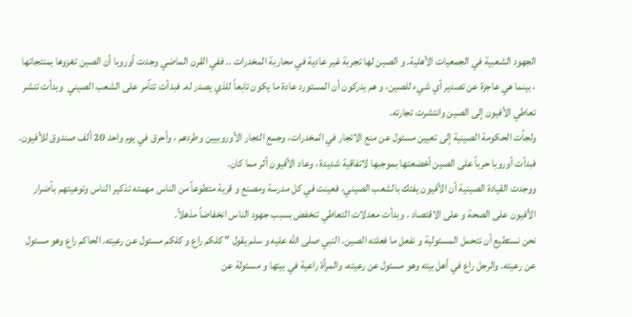الجهود الشعبية في الجمعيات الأهلية. و الصين لها تجربة غير عادية في محاربة المخدرات .. ففي القرن الماضي وجدت أوروبا أن الصين تغزوها بمنتجاتها ، بينما هي عاجزة عن تصدير أي شيء للصين، و هم يدركون أن المستورد عادة ما يكون تابعاً للذي يصدر له. فبدأت تتآمر على الشعب الصيني  وبدأت تنشر تعاطي الأفيون إلى الصين وانتشرت تجارته.
ولجأت الحكومة الصينية إلى تعيين مسئول عن منع الاتجار في المخدرات، وجمع التجار الأوروبيين وطردهم ، وأحرق في يوم واحد 20 ألف صندوق للأفيون. فبدأت أوروبا حرباً على الصين أخضعتها بموجبها لاتفاقية شديدة ، وعاد الأفيون أثر مما كان.
ووجدت القيادة الصينية أن الأفيون يفتك بالشعب الصيني، فعينت في كل مدرسة ومصنع و قرية متطوعاً من الناس مهمته تذكير الناس وتوعيتهم بأضرار الأفيون على الصحة و على الاقتصاد . وبدأت معدلات التعاطي تنخفض بسبب جهود الناس انخفاضاً مذهلاً.
نحن نستطيع أن نتحمل المسئولية و نفعل ما فعلته الصين. النبي صلى الله عليه و سلم يقول " كلكم راع و كلكم مسئول عن رعيته. الحاكم راع وهو مسئول عن رعيته. والرجل راع في أهل بيته وهو مسئول عن رعيته، والمرأة راعية في بيتها و مسئولة عن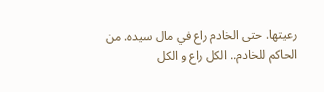رعيتها. حتى الخادم راع في مال سيده. من الحاكم للخادم.. الكل راع و الكل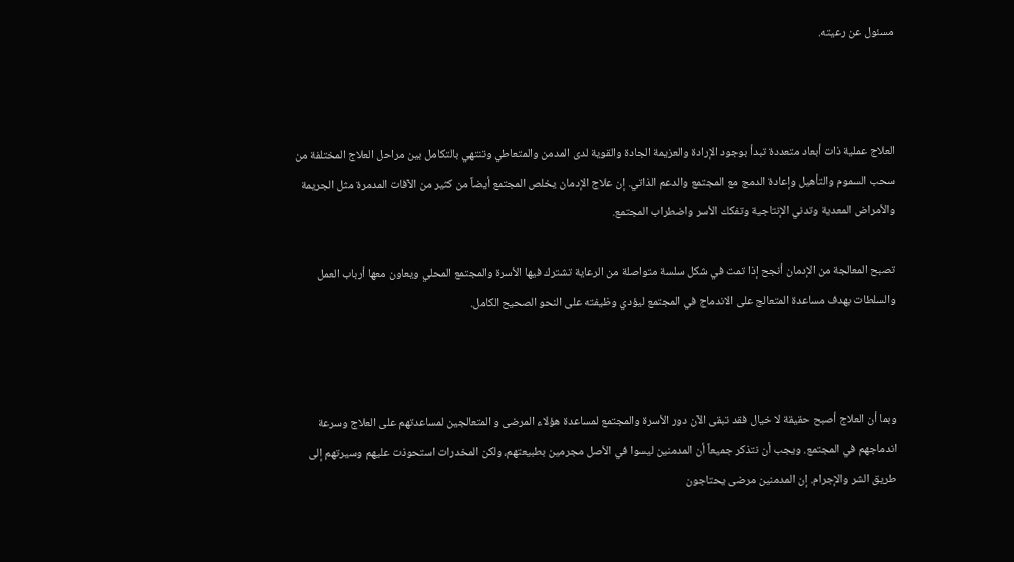مسئول عن رعيته.



العلاج عملية ذات أبعاد متعددة تبدأ بوجود الإرادة والعزيمة الجادة والقوية لدى المدمن والمتعاطي وتنتهي بالتكامل بين مراحل العلاج المختلفة من سحب السموم والتأهيل وإعادة الدمج مع المجتمع والدعم الذاتي. إن علاج الإدمان يخلص المجتمع أيضاً من كثير من الآفات المدمرة مثل الجريمة والأمراض المعدية وتدني الإنتاجية وتفكك الأسر واضطراب المجتمع.

تصبح المعالجة من الإدمان أنجح إذا تمت في شكل سلسة متواصلة من الرعاية تشترك فيها الأسرة والمجتمع المحلي ويعاون معها أرباب العمل والسلطات بهدف مساعدة المتعالج على الاندماج في المجتمع ليؤدي وظيفته على النحو الصحيح الكامل.



وبما أن العلاج أصبح حقيقة لا خيال فقد تبقى الآن دور الأسرة والمجتمع لمساعدة هؤلاء المرضى و المتعالجين لمساعدتهم على العلاج وسرعة اندماجهم في المجتمع. ويجب أن نتذكر جميعاً أن المدمنين ليسوا في الأصل مجرمين بطبيعتهم، ولكن المخدرات استحوذت عليهم وسيرتهم إلى طريق الشر والإجرام. إن المدمنين مرضى يحتاجون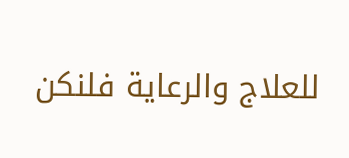للعلاج والرعاية فلنكن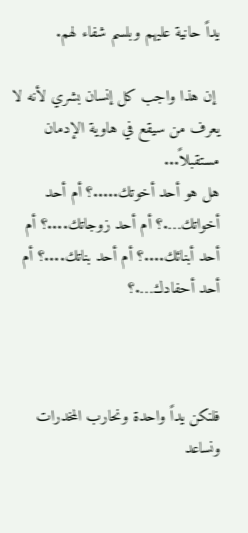يداً حانية عليهم وبلسم شفاء لهم.

 إن هذا واجب كل إنسان بشري لأنه لا يعرف من سيقع في هاوية الإدمان مستقبلاً...
هل هو أحد أخوتك.....؟ أم أحد أخواتك….؟ أم أحد زوجاتك....؟ أم أحد أبنائك....؟ أم أحد بناتك....؟ أم أحد أحفادك….؟



فلنكن يداً واحدة ونحارب المخدرات ونساعد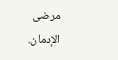مرضى الإدمان.